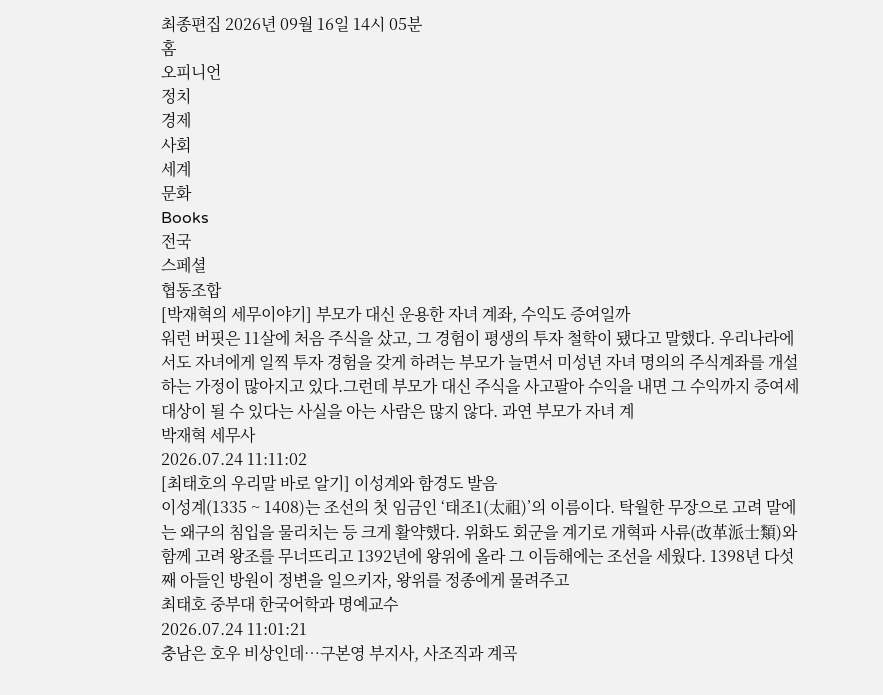최종편집 2026년 09월 16일 14시 05분
홈
오피니언
정치
경제
사회
세계
문화
Books
전국
스페셜
협동조합
[박재혁의 세무이야기] 부모가 대신 운용한 자녀 계좌, 수익도 증여일까
워런 버핏은 11살에 처음 주식을 샀고, 그 경험이 평생의 투자 철학이 됐다고 말했다. 우리나라에서도 자녀에게 일찍 투자 경험을 갖게 하려는 부모가 늘면서 미성년 자녀 명의의 주식계좌를 개설하는 가정이 많아지고 있다.그런데 부모가 대신 주식을 사고팔아 수익을 내면 그 수익까지 증여세 대상이 될 수 있다는 사실을 아는 사람은 많지 않다. 과연 부모가 자녀 계
박재혁 세무사
2026.07.24 11:11:02
[최태호의 우리말 바로 알기] 이성계와 함경도 발음
이성계(1335 ~ 1408)는 조선의 첫 임금인 ‘태조1(太祖)’의 이름이다. 탁월한 무장으로 고려 말에는 왜구의 침입을 물리치는 등 크게 활약했다. 위화도 회군을 계기로 개혁파 사류(改革派士類)와 함께 고려 왕조를 무너뜨리고 1392년에 왕위에 올라 그 이듬해에는 조선을 세웠다. 1398년 다섯째 아들인 방원이 정변을 일으키자, 왕위를 정종에게 물려주고
최태호 중부대 한국어학과 명예교수
2026.07.24 11:01:21
충남은 호우 비상인데…구본영 부지사, 사조직과 계곡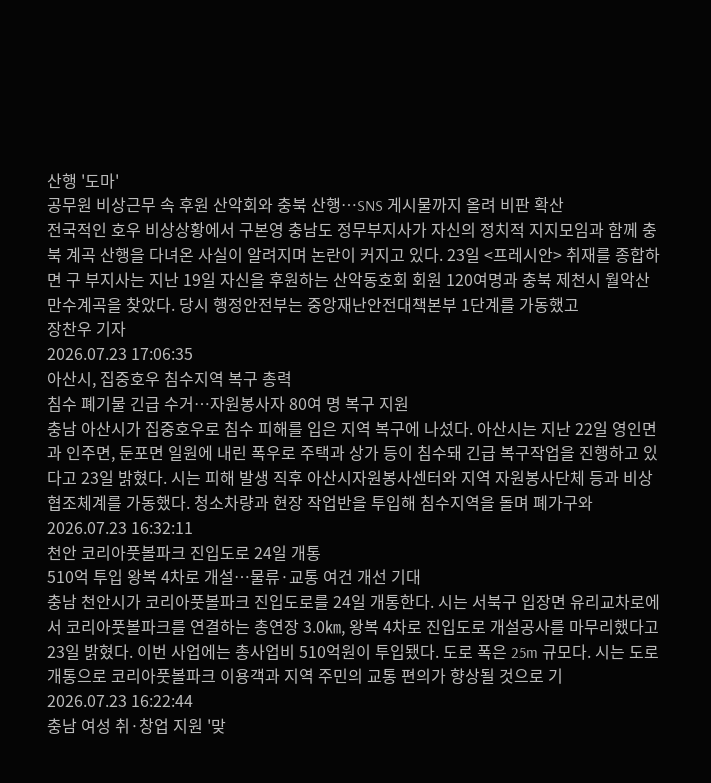산행 '도마'
공무원 비상근무 속 후원 산악회와 충북 산행…SNS 게시물까지 올려 비판 확산
전국적인 호우 비상상황에서 구본영 충남도 정무부지사가 자신의 정치적 지지모임과 함께 충북 계곡 산행을 다녀온 사실이 알려지며 논란이 커지고 있다. 23일 <프레시안> 취재를 종합하면 구 부지사는 지난 19일 자신을 후원하는 산악동호회 회원 120여명과 충북 제천시 월악산 만수계곡을 찾았다. 당시 행정안전부는 중앙재난안전대책본부 1단계를 가동했고
장찬우 기자
2026.07.23 17:06:35
아산시, 집중호우 침수지역 복구 총력
침수 폐기물 긴급 수거…자원봉사자 80여 명 복구 지원
충남 아산시가 집중호우로 침수 피해를 입은 지역 복구에 나섰다. 아산시는 지난 22일 영인면과 인주면, 둔포면 일원에 내린 폭우로 주택과 상가 등이 침수돼 긴급 복구작업을 진행하고 있다고 23일 밝혔다. 시는 피해 발생 직후 아산시자원봉사센터와 지역 자원봉사단체 등과 비상 협조체계를 가동했다. 청소차량과 현장 작업반을 투입해 침수지역을 돌며 폐가구와
2026.07.23 16:32:11
천안 코리아풋볼파크 진입도로 24일 개통
510억 투입 왕복 4차로 개설…물류·교통 여건 개선 기대
충남 천안시가 코리아풋볼파크 진입도로를 24일 개통한다. 시는 서북구 입장면 유리교차로에서 코리아풋볼파크를 연결하는 총연장 3.0㎞, 왕복 4차로 진입도로 개설공사를 마무리했다고 23일 밝혔다. 이번 사업에는 총사업비 510억원이 투입됐다. 도로 폭은 25m 규모다. 시는 도로 개통으로 코리아풋볼파크 이용객과 지역 주민의 교통 편의가 향상될 것으로 기
2026.07.23 16:22:44
충남 여성 취·창업 지원 '맞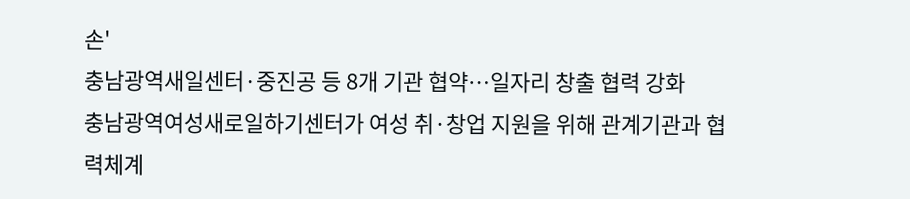손'
충남광역새일센터·중진공 등 8개 기관 협약…일자리 창출 협력 강화
충남광역여성새로일하기센터가 여성 취·창업 지원을 위해 관계기관과 협력체계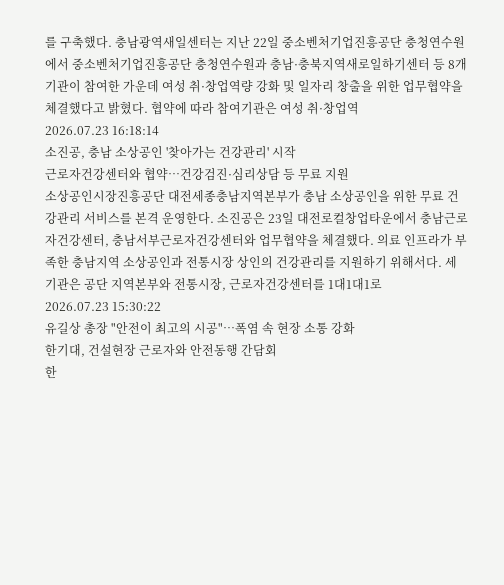를 구축했다. 충남광역새일센터는 지난 22일 중소벤처기업진흥공단 충청연수원에서 중소벤처기업진흥공단 충청연수원과 충남·충북지역새로일하기센터 등 8개 기관이 참여한 가운데 여성 취·창업역량 강화 및 일자리 창출을 위한 업무협약을 체결했다고 밝혔다. 협약에 따라 참여기관은 여성 취·창업역
2026.07.23 16:18:14
소진공, 충남 소상공인 '찾아가는 건강관리' 시작
근로자건강센터와 협약…건강검진·심리상담 등 무료 지원
소상공인시장진흥공단 대전세종충남지역본부가 충남 소상공인을 위한 무료 건강관리 서비스를 본격 운영한다. 소진공은 23일 대전로컬창업타운에서 충남근로자건강센터, 충남서부근로자건강센터와 업무협약을 체결했다. 의료 인프라가 부족한 충남지역 소상공인과 전통시장 상인의 건강관리를 지원하기 위해서다. 세 기관은 공단 지역본부와 전통시장, 근로자건강센터를 1대1대1로
2026.07.23 15:30:22
유길상 총장 "안전이 최고의 시공"…폭염 속 현장 소통 강화
한기대, 건설현장 근로자와 안전동행 간담회
한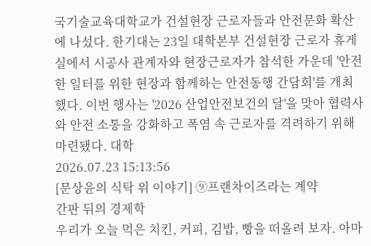국기술교육대학교가 건설현장 근로자들과 안전문화 확산에 나섰다. 한기대는 23일 대학본부 건설현장 근로자 휴게실에서 시공사 관계자와 현장근로자가 참석한 가운데 '안전한 일터를 위한 현장과 함께하는 안전동행 간담회'를 개최했다. 이번 행사는 '2026 산업안전보건의 달'을 맞아 협력사와 안전 소통을 강화하고 폭염 속 근로자를 격려하기 위해 마련됐다. 대학
2026.07.23 15:13:56
[문상윤의 식탁 위 이야기] ⑨프랜차이즈라는 계약
간판 뒤의 경제학
우리가 오늘 먹은 치킨, 커피, 김밥, 빵을 떠올려 보자. 아마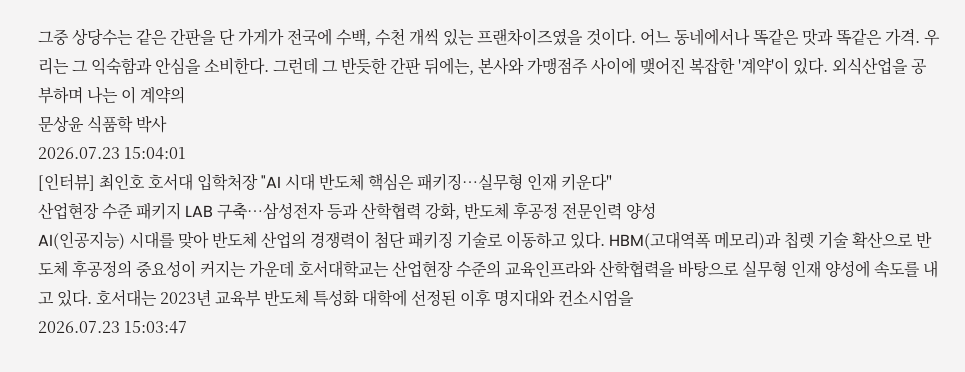그중 상당수는 같은 간판을 단 가게가 전국에 수백, 수천 개씩 있는 프랜차이즈였을 것이다. 어느 동네에서나 똑같은 맛과 똑같은 가격. 우리는 그 익숙함과 안심을 소비한다. 그런데 그 반듯한 간판 뒤에는, 본사와 가맹점주 사이에 맺어진 복잡한 '계약'이 있다. 외식산업을 공부하며 나는 이 계약의
문상윤 식품학 박사
2026.07.23 15:04:01
[인터뷰] 최인호 호서대 입학처장 "AI 시대 반도체 핵심은 패키징…실무형 인재 키운다"
산업현장 수준 패키지 LAB 구축…삼성전자 등과 산학협력 강화, 반도체 후공정 전문인력 양성
AI(인공지능) 시대를 맞아 반도체 산업의 경쟁력이 첨단 패키징 기술로 이동하고 있다. HBM(고대역폭 메모리)과 칩렛 기술 확산으로 반도체 후공정의 중요성이 커지는 가운데 호서대학교는 산업현장 수준의 교육인프라와 산학협력을 바탕으로 실무형 인재 양성에 속도를 내고 있다. 호서대는 2023년 교육부 반도체 특성화 대학에 선정된 이후 명지대와 컨소시엄을
2026.07.23 15:03:47